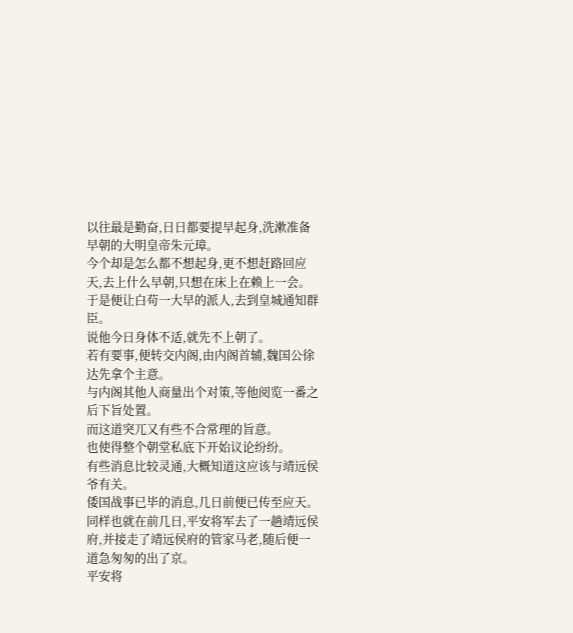以往最是勤奋,日日都要提早起身,洗漱准备早朝的大明皇帝朱元璋。
今个却是怎么都不想起身,更不想赶路回应天,去上什么早朝,只想在床上在赖上一会。
于是便让白苟一大早的派人,去到皇城通知群臣。
说他今日身体不适,就先不上朝了。
若有要事,便转交内阁,由内阁首辅,魏国公徐达先拿个主意。
与内阁其他人商量出个对策,等他阅览一番之后下旨处置。
而这道突兀又有些不合常理的旨意。
也使得整个朝堂私底下开始议论纷纷。
有些消息比较灵通,大概知道这应该与靖远侯爷有关。
倭国战事已毕的消息,几日前便已传至应天。
同样也就在前几日,平安将军去了一趟靖远侯府,并接走了靖远侯府的管家马老,随后便一道急匆匆的出了京。
平安将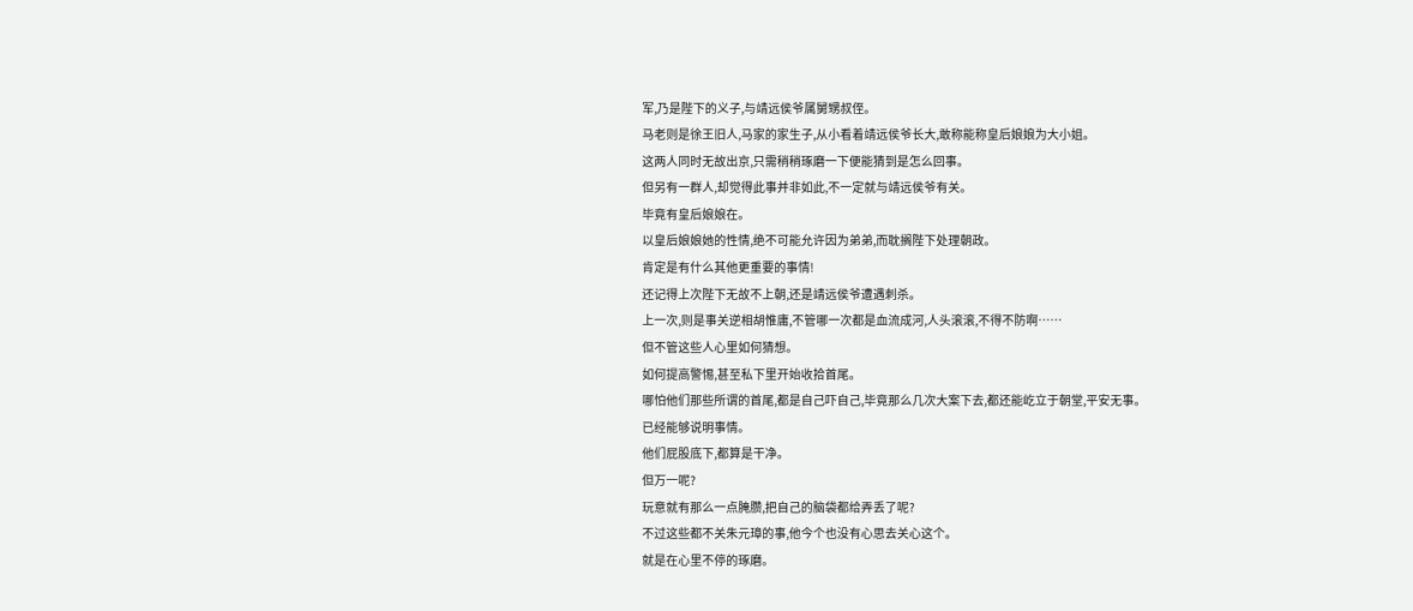军,乃是陛下的义子,与靖远侯爷属舅甥叔侄。
马老则是徐王旧人,马家的家生子,从小看着靖远侯爷长大,敢称能称皇后娘娘为大小姐。
这两人同时无故出京,只需稍稍琢磨一下便能猜到是怎么回事。
但另有一群人,却觉得此事并非如此,不一定就与靖远侯爷有关。
毕竟有皇后娘娘在。
以皇后娘娘她的性情,绝不可能允许因为弟弟,而耽搁陛下处理朝政。
肯定是有什么其他更重要的事情!
还记得上次陛下无故不上朝,还是靖远侯爷遭遇刺杀。
上一次,则是事关逆相胡惟庸,不管哪一次都是血流成河,人头滚滚,不得不防啊……
但不管这些人心里如何猜想。
如何提高警惕,甚至私下里开始收拾首尾。
哪怕他们那些所谓的首尾,都是自己吓自己,毕竟那么几次大案下去,都还能屹立于朝堂,平安无事。
已经能够说明事情。
他们屁股底下,都算是干净。
但万一呢?
玩意就有那么一点腌臜,把自己的脑袋都给弄丢了呢?
不过这些都不关朱元璋的事,他今个也没有心思去关心这个。
就是在心里不停的琢磨。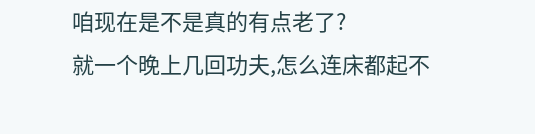咱现在是不是真的有点老了?
就一个晚上几回功夫,怎么连床都起不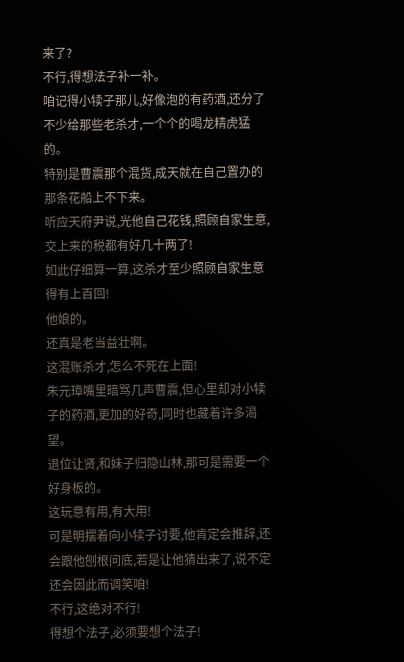来了?
不行,得想法子补一补。
咱记得小犊子那儿,好像泡的有药酒,还分了不少给那些老杀才,一个个的喝龙精虎猛的。
特别是曹震那个混货,成天就在自己置办的那条花船上不下来。
听应天府尹说,光他自己花钱,照顾自家生意,交上来的税都有好几十两了!
如此仔细算一算,这杀才至少照顾自家生意得有上百回!
他娘的。
还真是老当益壮啊。
这混账杀才,怎么不死在上面!
朱元璋嘴里暗骂几声曹震,但心里却对小犊子的药酒,更加的好奇,同时也藏着许多渴望。
退位让贤,和妹子归隐山林,那可是需要一个好身板的。
这玩意有用,有大用!
可是明摆着向小犊子讨要,他肯定会推辞,还会跟他刨根问底,若是让他猜出来了,说不定还会因此而调笑咱!
不行,这绝对不行!
得想个法子,必须要想个法子!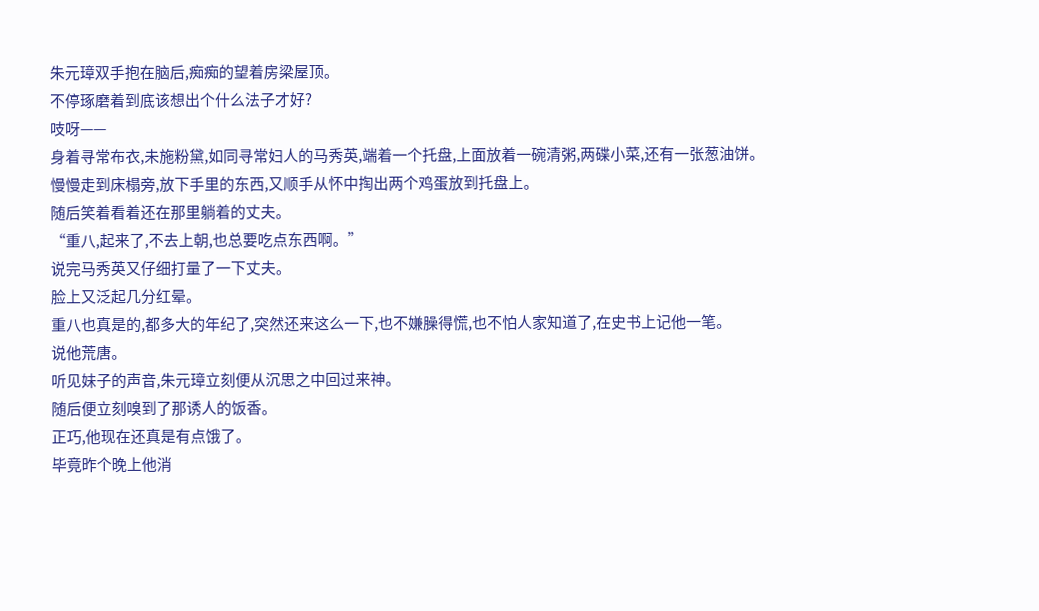朱元璋双手抱在脑后,痴痴的望着房梁屋顶。
不停琢磨着到底该想出个什么法子才好?
吱呀——
身着寻常布衣,未施粉黛,如同寻常妇人的马秀英,端着一个托盘,上面放着一碗清粥,两碟小菜,还有一张葱油饼。
慢慢走到床榻旁,放下手里的东西,又顺手从怀中掏出两个鸡蛋放到托盘上。
随后笑着看着还在那里躺着的丈夫。
“重八,起来了,不去上朝,也总要吃点东西啊。”
说完马秀英又仔细打量了一下丈夫。
脸上又泛起几分红晕。
重八也真是的,都多大的年纪了,突然还来这么一下,也不嫌臊得慌,也不怕人家知道了,在史书上记他一笔。
说他荒唐。
听见妹子的声音,朱元璋立刻便从沉思之中回过来神。
随后便立刻嗅到了那诱人的饭香。
正巧,他现在还真是有点饿了。
毕竟昨个晚上他消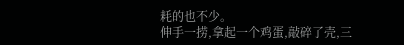耗的也不少。
伸手一捞,拿起一个鸡蛋,敲碎了壳,三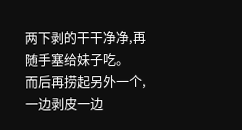两下剥的干干净净,再随手塞给妹子吃。
而后再捞起另外一个,一边剥皮一边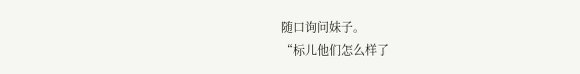随口询问妹子。
“标儿他们怎么样了